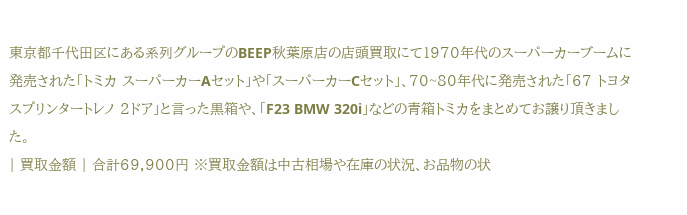東京都千代田区にある系列グループのBEEP秋葉原店の店頭買取にて1970年代のスーパーカーブームに発売された「トミカ スーパーカーAセット」や「スーパーカーCセット」、70~80年代に発売された「67 トヨタ スプリンタートレノ 2ドア」と言った黒箱や、「F23 BMW 320i」などの青箱トミカをまとめてお譲り頂きました。
| 買取金額 | 合計69,900円 ※買取金額は中古相場や在庫の状況、お品物の状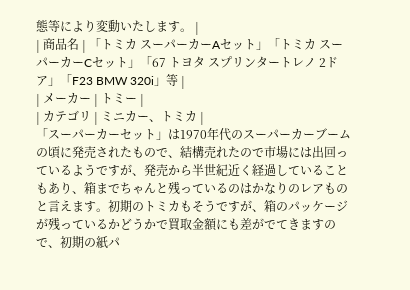態等により変動いたします。 |
| 商品名 | 「トミカ スーパーカーAセット」「トミカ スーパーカーCセット」「67 トヨタ スプリンタートレノ 2ドア」「F23 BMW 320i」等 |
| メーカー | トミー |
| カテゴリ | ミニカー、トミカ |
「スーパーカーセット」は1970年代のスーパーカーブームの頃に発売されたもので、結構売れたので市場には出回っているようですが、発売から半世紀近く経過していることもあり、箱までちゃんと残っているのはかなりのレアものと言えます。初期のトミカもそうですが、箱のパッケージが残っているかどうかで買取金額にも差がでてきますので、初期の紙パ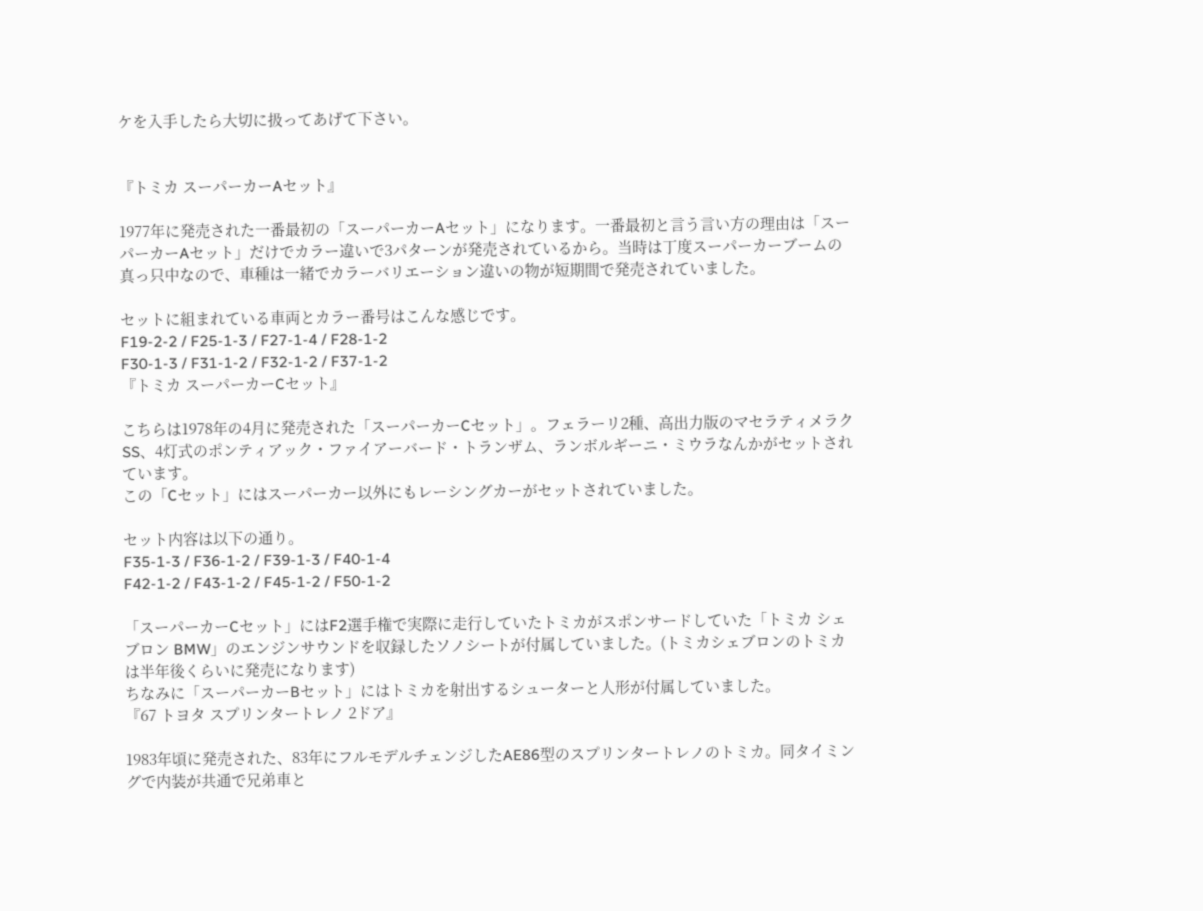ケを入手したら大切に扱ってあげて下さい。


『トミカ スーパーカーAセット』

1977年に発売された一番最初の「スーパーカーAセット」になります。一番最初と言う言い方の理由は「スーパーカーAセット」だけでカラー違いで3パターンが発売されているから。当時は丁度スーパーカーブームの真っ只中なので、車種は一緒でカラーバリエーション違いの物が短期間で発売されていました。

セットに組まれている車両とカラー番号はこんな感じです。
F19-2-2 / F25-1-3 / F27-1-4 / F28-1-2
F30-1-3 / F31-1-2 / F32-1-2 / F37-1-2
『トミカ スーパーカーCセット』

こちらは1978年の4月に発売された「スーパーカーCセット」。フェラーリ2種、高出力版のマセラティメラクSS、4灯式のポンティアック・ファイアーバード・トランザム、ランボルギーニ・ミウラなんかがセットされています。
この「Cセット」にはスーパーカー以外にもレーシングカーがセットされていました。

セット内容は以下の通り。
F35-1-3 / F36-1-2 / F39-1-3 / F40-1-4
F42-1-2 / F43-1-2 / F45-1-2 / F50-1-2

「スーパーカーCセット」にはF2選手権で実際に走行していたトミカがスポンサードしていた「トミカ シェブロン BMW」のエンジンサウンドを収録したソノシートが付属していました。(トミカシェブロンのトミカは半年後くらいに発売になります)
ちなみに「スーパーカーBセット」にはトミカを射出するシューターと人形が付属していました。
『67 トヨタ スプリンタートレノ 2ドア』

1983年頃に発売された、83年にフルモデルチェンジしたAE86型のスプリンタートレノのトミカ。同タイミングで内装が共通で兄弟車と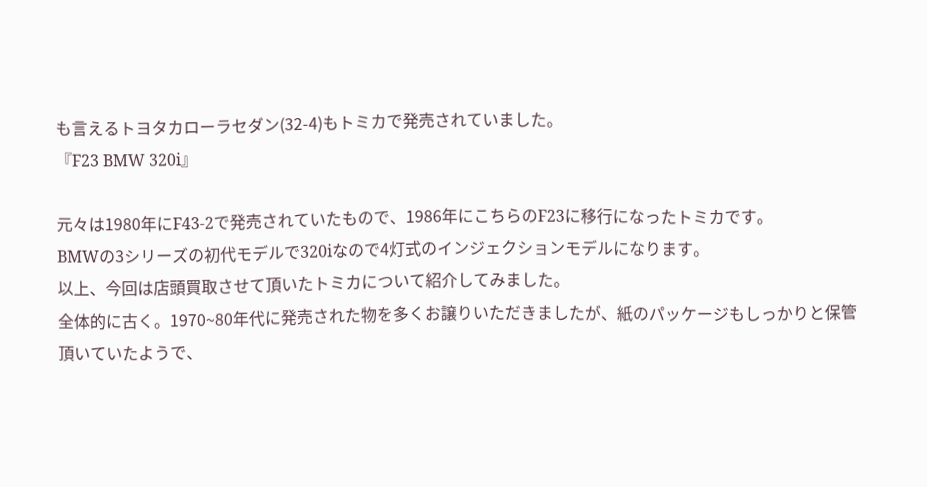も言えるトヨタカローラセダン(32-4)もトミカで発売されていました。
『F23 BMW 320i』

元々は1980年にF43-2で発売されていたもので、1986年にこちらのF23に移行になったトミカです。
BMWの3シリーズの初代モデルで320iなので4灯式のインジェクションモデルになります。
以上、今回は店頭買取させて頂いたトミカについて紹介してみました。
全体的に古く。1970~80年代に発売された物を多くお譲りいただきましたが、紙のパッケージもしっかりと保管頂いていたようで、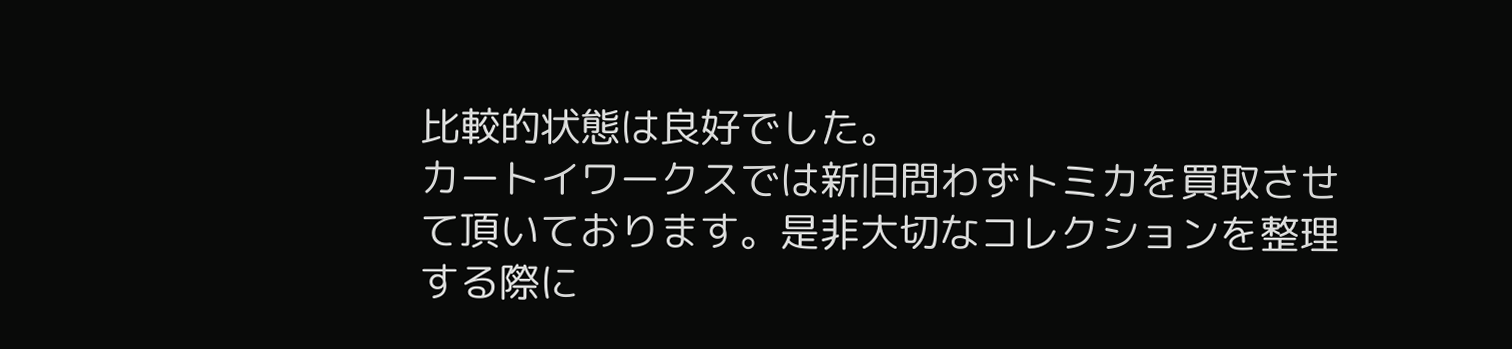比較的状態は良好でした。
カートイワークスでは新旧問わずトミカを買取させて頂いております。是非大切なコレクションを整理する際に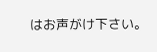はお声がけ下さい。